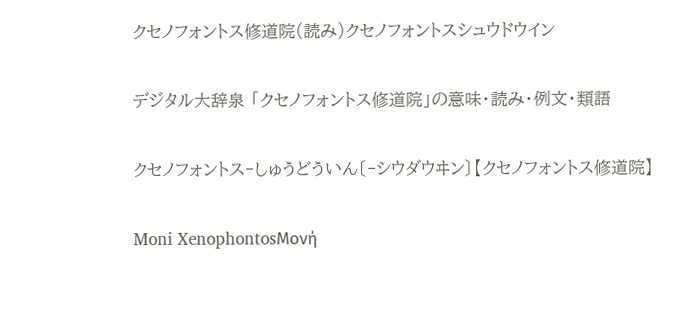クセノフォントス修道院(読み)クセノフォントスシュウドウイン

デジタル大辞泉 「クセノフォントス修道院」の意味・読み・例文・類語

クセノフォントス‐しゅうどういん〔‐シウダウヰン〕【クセノフォントス修道院】

Moni XenophontosΜονή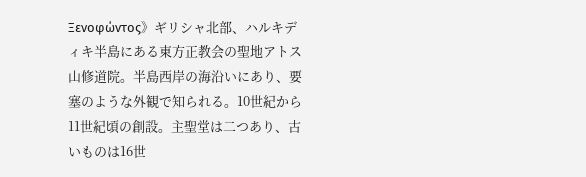Ξενοφώντος》ギリシャ北部、ハルキディキ半島にある東方正教会の聖地アトス山修道院。半島西岸の海沿いにあり、要塞のような外観で知られる。10世紀から11世紀頃の創設。主聖堂は二つあり、古いものは16世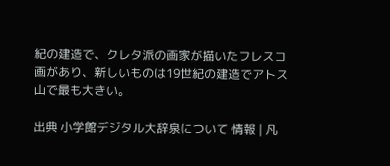紀の建造で、クレタ派の画家が描いたフレスコ画があり、新しいものは19世紀の建造でアトス山で最も大きい。

出典 小学館デジタル大辞泉について 情報 | 凡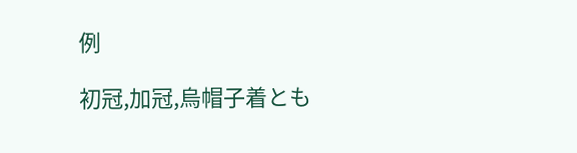例

初冠,加冠,烏帽子着とも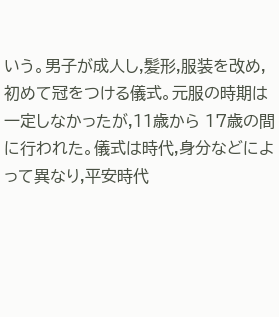いう。男子が成人し,髪形,服装を改め,初めて冠をつける儀式。元服の時期は一定しなかったが,11歳から 17歳の間に行われた。儀式は時代,身分などによって異なり,平安時代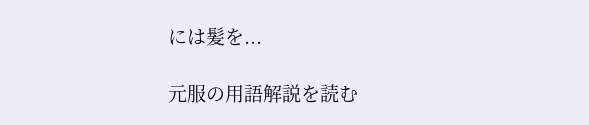には髪を...

元服の用語解説を読む